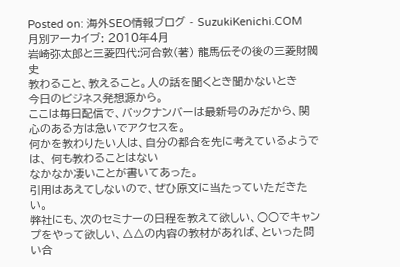Posted on: 海外SEO情報ブログ - SuzukiKenichi.COM
月別アーカイブ: 2010年4月
岩崎弥太郎と三菱四代:河合敦(著) 龍馬伝その後の三菱財閥史
教わること、教えること。人の話を聞くとき聞かないとき
今日のビジネス発想源から。
ここは毎日配信で、バックナンバーは最新号のみだから、関心のある方は急いでアクセスを。
何かを教わりたい人は、自分の都合を先に考えているようでは、 何も教わることはない
なかなか凄いことが書いてあった。
引用はあえてしないので、ぜひ原文に当たっていただきたい。
弊社にも、次のセミナーの日程を教えて欲しい、○○でキャンプをやって欲しい、△△の内容の教材があれば、といった問い合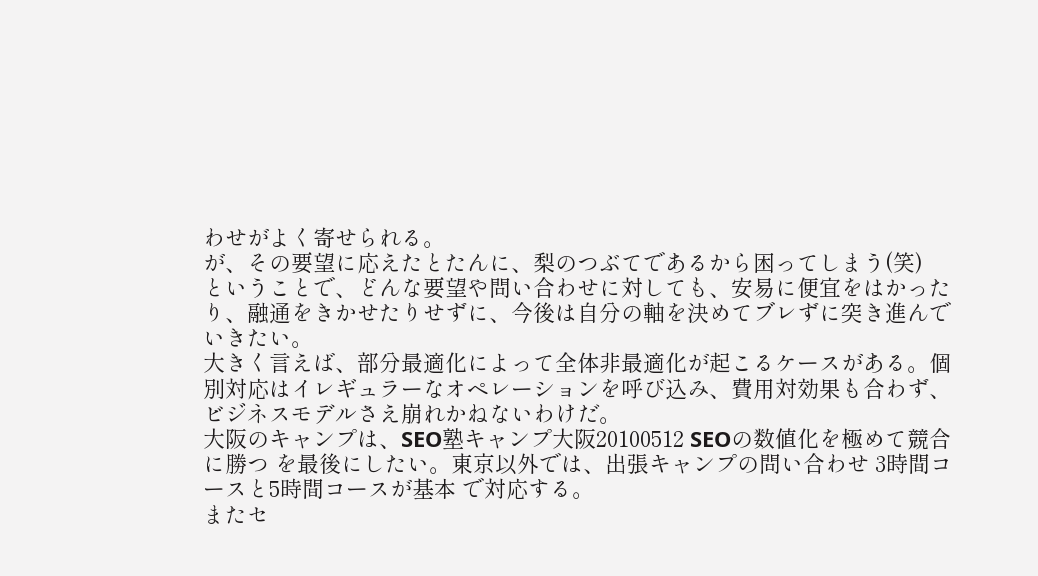わせがよく寄せられる。
が、その要望に応えたとたんに、梨のつぶてであるから困ってしまう(笑)
ということで、どんな要望や問い合わせに対しても、安易に便宜をはかったり、融通をきかせたりせずに、今後は自分の軸を決めてブレずに突き進んでいきたい。
大きく言えば、部分最適化によって全体非最適化が起こるケースがある。個別対応はイレギュラーなオペレーションを呼び込み、費用対効果も合わず、ビジネスモデルさえ崩れかねないわけだ。
大阪のキャンプは、SEO塾キャンプ大阪20100512 SEOの数値化を極めて競合に勝つ を最後にしたい。東京以外では、出張キャンプの問い合わせ 3時間コースと5時間コースが基本 で対応する。
またセ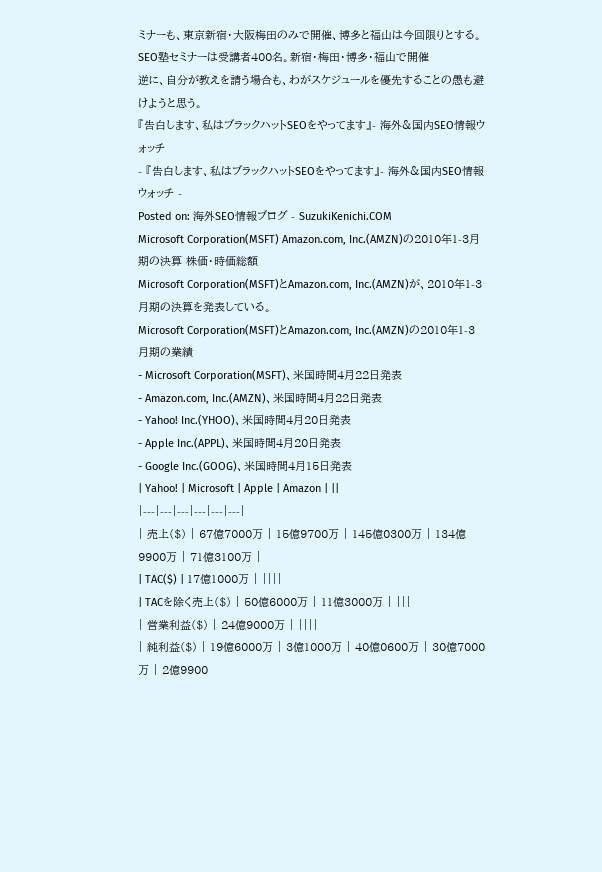ミナーも、東京新宿・大阪梅田のみで開催、博多と福山は今回限りとする。SEO塾セミナーは受講者400名。新宿・梅田・博多・福山で開催
逆に、自分が教えを請う場合も、わがスケジュールを優先することの愚も避けようと思う。
『告白します、私はブラックハットSEOをやってます』- 海外&国内SEO情報ウォッチ
- 『告白します、私はブラックハットSEOをやってます』- 海外&国内SEO情報ウォッチ -
Posted on: 海外SEO情報ブログ - SuzukiKenichi.COM
Microsoft Corporation(MSFT) Amazon.com, Inc.(AMZN)の2010年1-3月期の決算 株価・時価総額
Microsoft Corporation(MSFT)とAmazon.com, Inc.(AMZN)が、2010年1-3月期の決算を発表している。
Microsoft Corporation(MSFT)とAmazon.com, Inc.(AMZN)の2010年1-3月期の業績
- Microsoft Corporation(MSFT)、米国時間4月22日発表
- Amazon.com, Inc.(AMZN)、米国時間4月22日発表
- Yahoo! Inc.(YHOO)、米国時間4月20日発表
- Apple Inc.(APPL)、米国時間4月20日発表
- Google Inc.(GOOG)、米国時間4月15日発表
| Yahoo! | Microsoft | Apple | Amazon | ||
|---|---|---|---|---|---|
| 売上($) | 67億7000万 | 15億9700万 | 145億0300万 | 134億9900万 | 71億3100万 |
| TAC($) | 17億1000万 | ||||
| TACを除く売上($) | 50億6000万 | 11億3000万 | |||
| 営業利益($) | 24億9000万 | ||||
| 純利益($) | 19億6000万 | 3億1000万 | 40億0600万 | 30億7000万 | 2億9900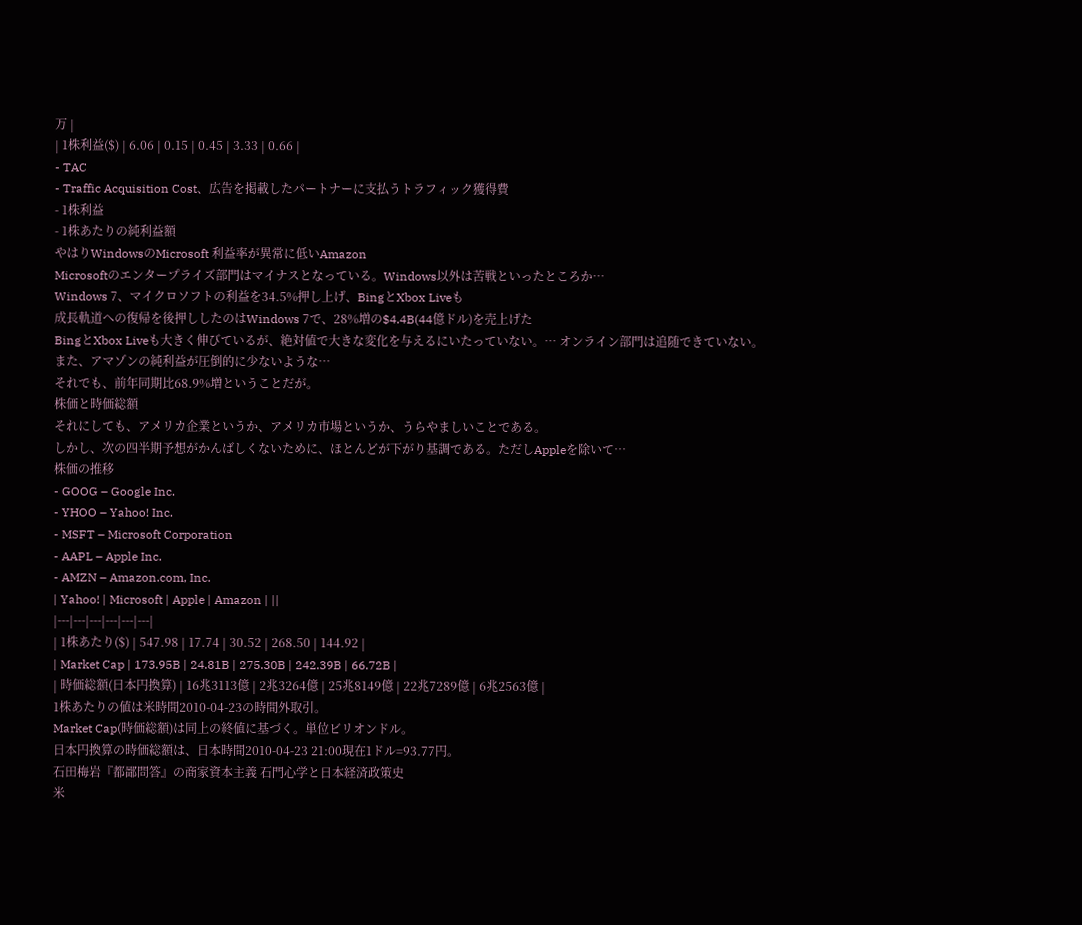万 |
| 1株利益($) | 6.06 | 0.15 | 0.45 | 3.33 | 0.66 |
- TAC
- Traffic Acquisition Cost、広告を掲載したパートナーに支払うトラフィック獲得費
- 1株利益
- 1株あたりの純利益額
やはりWindowsのMicrosoft 利益率が異常に低いAmazon
Microsoftのエンタープライズ部門はマイナスとなっている。Windows以外は苦戦といったところか…
Windows 7、マイクロソフトの利益を34.5%押し上げ、BingとXbox Liveも
成長軌道への復帰を後押ししたのはWindows 7で、28%増の$4.4B(44億ドル)を売上げた
BingとXbox Liveも大きく伸びているが、絶対値で大きな変化を与えるにいたっていない。… オンライン部門は追随できていない。
また、アマゾンの純利益が圧倒的に少ないような…
それでも、前年同期比68.9%増ということだが。
株価と時価総額
それにしても、アメリカ企業というか、アメリカ市場というか、うらやましいことである。
しかし、次の四半期予想がかんばしくないために、ほとんどが下がり基調である。ただしAppleを除いて…
株価の推移
- GOOG – Google Inc.
- YHOO – Yahoo! Inc.
- MSFT – Microsoft Corporation
- AAPL – Apple Inc.
- AMZN – Amazon.com, Inc.
| Yahoo! | Microsoft | Apple | Amazon | ||
|---|---|---|---|---|---|
| 1株あたり($) | 547.98 | 17.74 | 30.52 | 268.50 | 144.92 |
| Market Cap | 173.95B | 24.81B | 275.30B | 242.39B | 66.72B |
| 時価総額(日本円換算) | 16兆3113億 | 2兆3264億 | 25兆8149億 | 22兆7289億 | 6兆2563億 |
1株あたりの値は米時間2010-04-23の時間外取引。
Market Cap(時価総額)は同上の終値に基づく。単位ビリオンドル。
日本円換算の時価総額は、日本時間2010-04-23 21:00現在1ドル=93.77円。
石田梅岩『都鄙問答』の商家資本主義 石門心学と日本経済政策史
米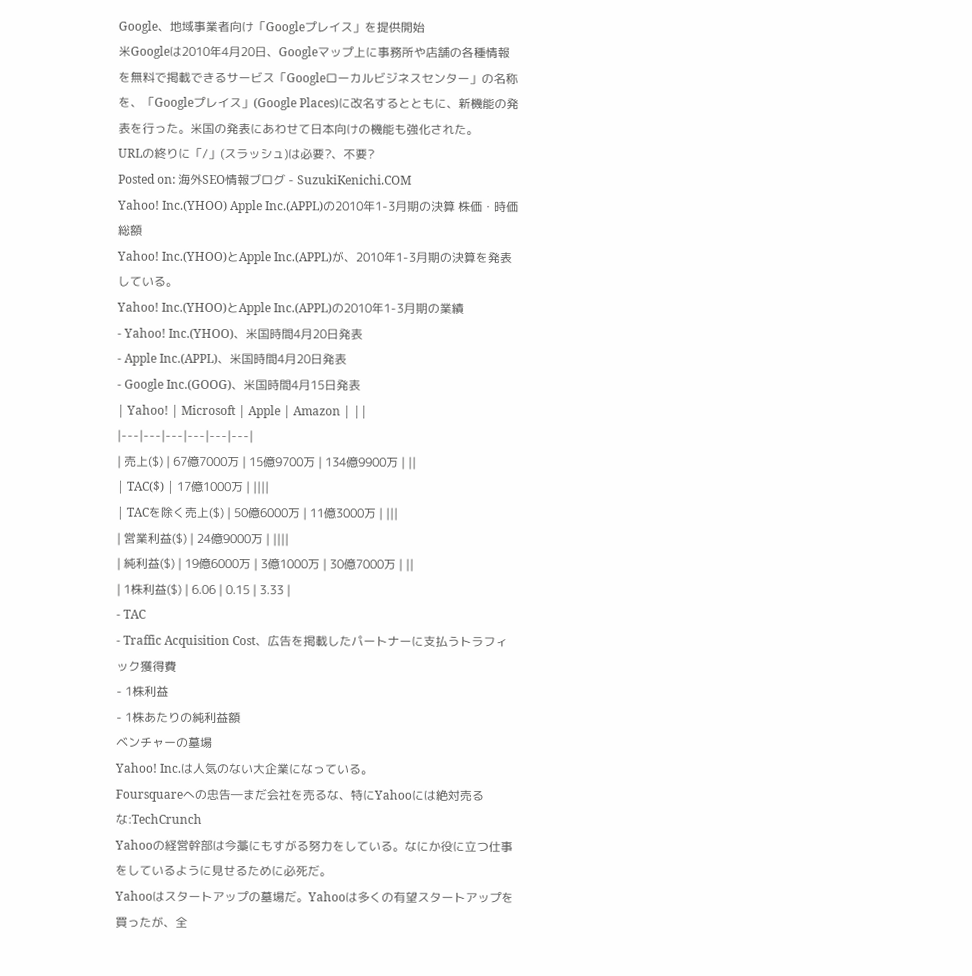Google、地域事業者向け「Googleプレイス」を提供開始
米Googleは2010年4月20日、Googleマップ上に事務所や店舗の各種情報を無料で掲載できるサービス「Googleローカルビジネスセンター」の名称を、「Googleプレイス」(Google Places)に改名するとともに、新機能の発表を行った。米国の発表にあわせて日本向けの機能も強化された。
URLの終りに「/」(スラッシュ)は必要?、不要?
Posted on: 海外SEO情報ブログ - SuzukiKenichi.COM
Yahoo! Inc.(YHOO) Apple Inc.(APPL)の2010年1-3月期の決算 株価・時価総額
Yahoo! Inc.(YHOO)とApple Inc.(APPL)が、2010年1-3月期の決算を発表している。
Yahoo! Inc.(YHOO)とApple Inc.(APPL)の2010年1-3月期の業績
- Yahoo! Inc.(YHOO)、米国時間4月20日発表
- Apple Inc.(APPL)、米国時間4月20日発表
- Google Inc.(GOOG)、米国時間4月15日発表
| Yahoo! | Microsoft | Apple | Amazon | ||
|---|---|---|---|---|---|
| 売上($) | 67億7000万 | 15億9700万 | 134億9900万 | ||
| TAC($) | 17億1000万 | ||||
| TACを除く売上($) | 50億6000万 | 11億3000万 | |||
| 営業利益($) | 24億9000万 | ||||
| 純利益($) | 19億6000万 | 3億1000万 | 30億7000万 | ||
| 1株利益($) | 6.06 | 0.15 | 3.33 |
- TAC
- Traffic Acquisition Cost、広告を掲載したパートナーに支払うトラフィック獲得費
- 1株利益
- 1株あたりの純利益額
ベンチャーの墓場
Yahoo! Inc.は人気のない大企業になっている。
Foursquareへの忠告―まだ会社を売るな、特にYahooには絶対売るな:TechCrunch
Yahooの経営幹部は今藁にもすがる努力をしている。なにか役に立つ仕事をしているように見せるために必死だ。
Yahooはスタートアップの墓場だ。Yahooは多くの有望スタートアップを買ったが、全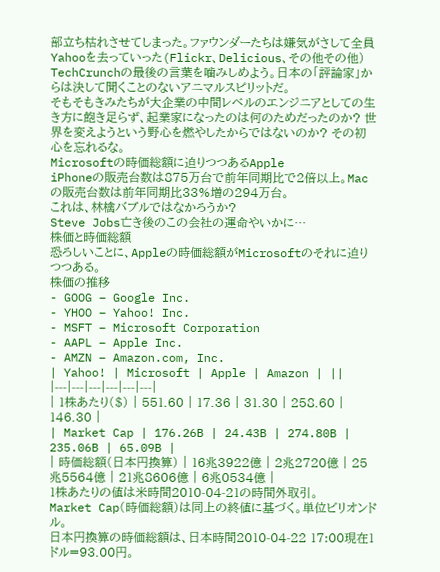部立ち枯れさせてしまった。ファウンダーたちは嫌気がさして全員Yahooを去っていった(Flickr、Delicious、その他その他)
TechCrunchの最後の言葉を噛みしめよう。日本の「評論家」からは決して聞くことのないアニマルスピリットだ。
そもそもきみたちが大企業の中間レベルのエンジニアとしての生き方に飽き足らず、起業家になったのは何のためだったのか? 世界を変えようという野心を燃やしたからではないのか? その初心を忘れるな。
Microsoftの時価総額に迫りつつあるApple
iPhoneの販売台数は875万台で前年同期比で2倍以上。Macの販売台数は前年同期比33%増の294万台。
これは、林檎バブルではなかろうか?
Steve Jobs亡き後のこの会社の運命やいかに…
株価と時価総額
恐ろしいことに、Appleの時価総額がMicrosoftのそれに迫りつつある。
株価の推移
- GOOG – Google Inc.
- YHOO – Yahoo! Inc.
- MSFT – Microsoft Corporation
- AAPL – Apple Inc.
- AMZN – Amazon.com, Inc.
| Yahoo! | Microsoft | Apple | Amazon | ||
|---|---|---|---|---|---|
| 1株あたり($) | 551.60 | 17.36 | 31.30 | 258.60 | 146.30 |
| Market Cap | 176.26B | 24.43B | 274.80B | 235.06B | 65.09B |
| 時価総額(日本円換算) | 16兆3922億 | 2兆2720億 | 25兆5564億 | 21兆8606億 | 6兆0534億 |
1株あたりの値は米時間2010-04-21の時間外取引。
Market Cap(時価総額)は同上の終値に基づく。単位ビリオンドル。
日本円換算の時価総額は、日本時間2010-04-22 17:00現在1ドル=93.00円。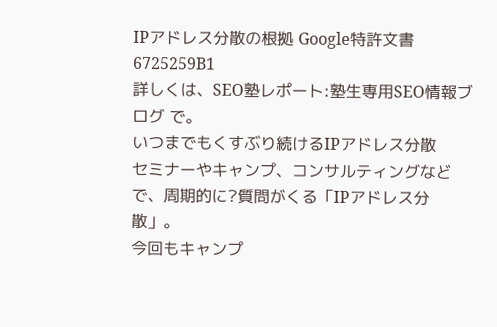IPアドレス分散の根拠 Google特許文書6725259B1
詳しくは、SEO塾レポート:塾生専用SEO情報ブログ で。
いつまでもくすぶり続けるIPアドレス分散
セミナーやキャンプ、コンサルティングなどで、周期的に?質問がくる「IPアドレス分散」。
今回もキャンプ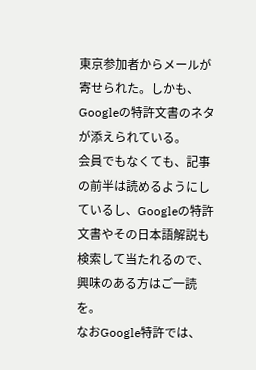東京参加者からメールが寄せられた。しかも、Googleの特許文書のネタが添えられている。
会員でもなくても、記事の前半は読めるようにしているし、Googleの特許文書やその日本語解説も検索して当たれるので、興味のある方はご一読を。
なおGoogle特許では、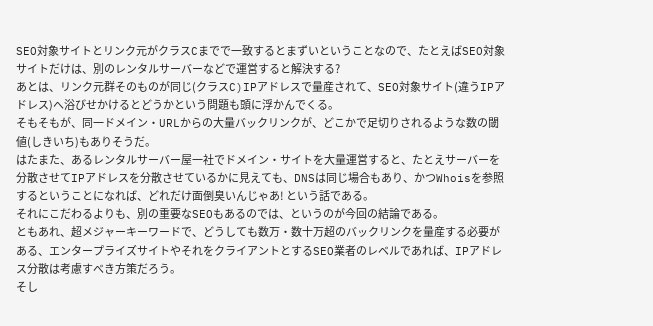SEO対象サイトとリンク元がクラスCまでで一致するとまずいということなので、たとえばSEO対象サイトだけは、別のレンタルサーバーなどで運営すると解決する?
あとは、リンク元群そのものが同じ(クラスC)IPアドレスで量産されて、SEO対象サイト(違うIPアドレス)へ浴びせかけるとどうかという問題も頭に浮かんでくる。
そもそもが、同一ドメイン・URLからの大量バックリンクが、どこかで足切りされるような数の閾値(しきいち)もありそうだ。
はたまた、あるレンタルサーバー屋一社でドメイン・サイトを大量運営すると、たとえサーバーを分散させてIPアドレスを分散させているかに見えても、DNSは同じ場合もあり、かつWhoisを参照するということになれば、どれだけ面倒臭いんじゃあ! という話である。
それにこだわるよりも、別の重要なSEOもあるのでは、というのが今回の結論である。
ともあれ、超メジャーキーワードで、どうしても数万・数十万超のバックリンクを量産する必要がある、エンタープライズサイトやそれをクライアントとするSEO業者のレベルであれば、IPアドレス分散は考慮すべき方策だろう。
そし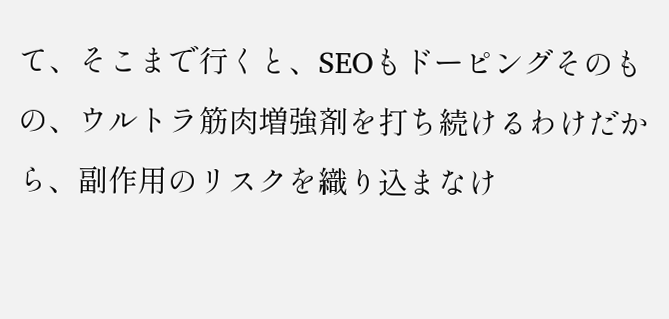て、そこまで行くと、SEOもドーピングそのもの、ウルトラ筋肉増強剤を打ち続けるわけだから、副作用のリスクを織り込まなけ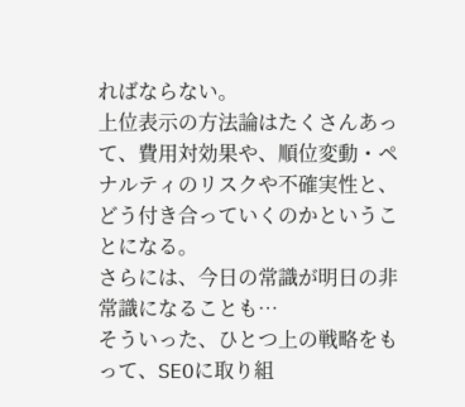ればならない。
上位表示の方法論はたくさんあって、費用対効果や、順位変動・ペナルティのリスクや不確実性と、どう付き合っていくのかということになる。
さらには、今日の常識が明日の非常識になることも…
そういった、ひとつ上の戦略をもって、SEOに取り組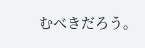むべきだろう。